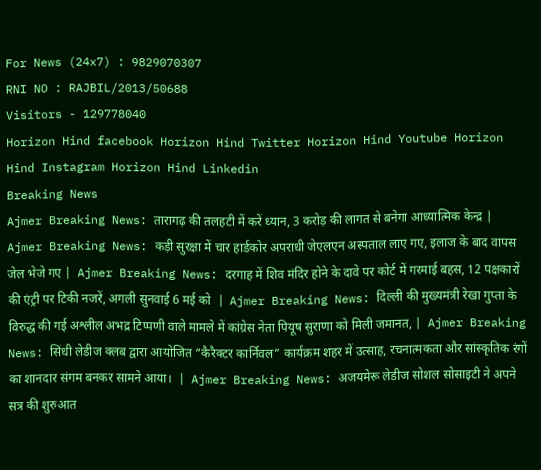For News (24x7) : 9829070307
RNI NO : RAJBIL/2013/50688
Visitors - 129778040
Horizon Hind facebook Horizon Hind Twitter Horizon Hind Youtube Horizon Hind Instagram Horizon Hind Linkedin
Breaking News
Ajmer Breaking News: तारागढ़ की तलहटी में करें ध्यान, 3 करोड़ की लागत से बनेगा आध्यात्मिक केन्द्र |  Ajmer Breaking News: कड़ी सुरक्षा में चार हार्डकोर अपराधी जेएलएन अस्पताल लाए गए, इलाज के बाद वापस जेल भेजे गए |  Ajmer Breaking News: दरगाह में शिव मंदिर होने के दावे पर कोर्ट में गरमाई बहस, 12 पक्षकारों की एंट्री पर टिकी नजरें, अगली सुनवाई 6 मई को  |  Ajmer Breaking News: दिल्ली की मुख्यमंत्री रेखा गुप्ता के विरुद्ध की गई अश्लील अभद्र टिप्पणी वाले मामले में कांग्रेस नेता पियूष सुराणा को मिली जमानत, |  Ajmer Breaking News: सिंधी लेडीज क्लब द्वारा आयोजित “कैरैक्टर कार्निवल” कार्यक्रम शहर में उत्साह, रचनात्मकता और सांस्कृतिक रंगों का शानदार संगम बनकर सामने आया।  |  Ajmer Breaking News: अजयमेरू लेडीज सोशल सोसाइटी ने अपने सत्र की शुरुआत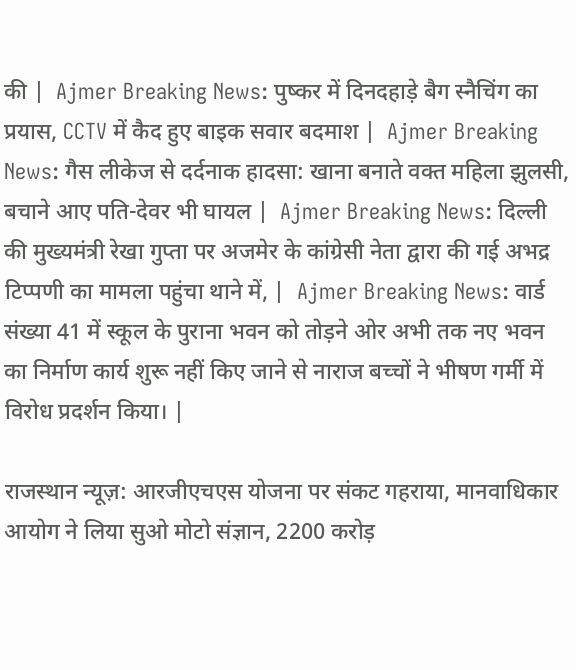की |  Ajmer Breaking News: पुष्कर में दिनदहाड़े बैग स्नैचिंग का प्रयास, CCTV में कैद हुए बाइक सवार बदमाश |  Ajmer Breaking News: गैस लीकेज से दर्दनाक हादसा: खाना बनाते वक्त महिला झुलसी, बचाने आए पति-देवर भी घायल |  Ajmer Breaking News: दिल्ली की मुख्यमंत्री रेखा गुप्ता पर अजमेर के कांग्रेसी नेता द्वारा की गई अभद्र टिप्पणी का मामला पहुंचा थाने में, |  Ajmer Breaking News: वार्ड संख्या 41 में स्कूल के पुराना भवन को तोड़ने ओर अभी तक नए भवन का निर्माण कार्य शुरू नहीं किए जाने से नाराज बच्चों ने भीषण गर्मी में विरोध प्रदर्शन किया। |

राजस्थान न्यूज़: आरजीएचएस योजना पर संकट गहराया, मानवाधिकार आयोग ने लिया सुओ मोटो संज्ञान, 2200 करोड़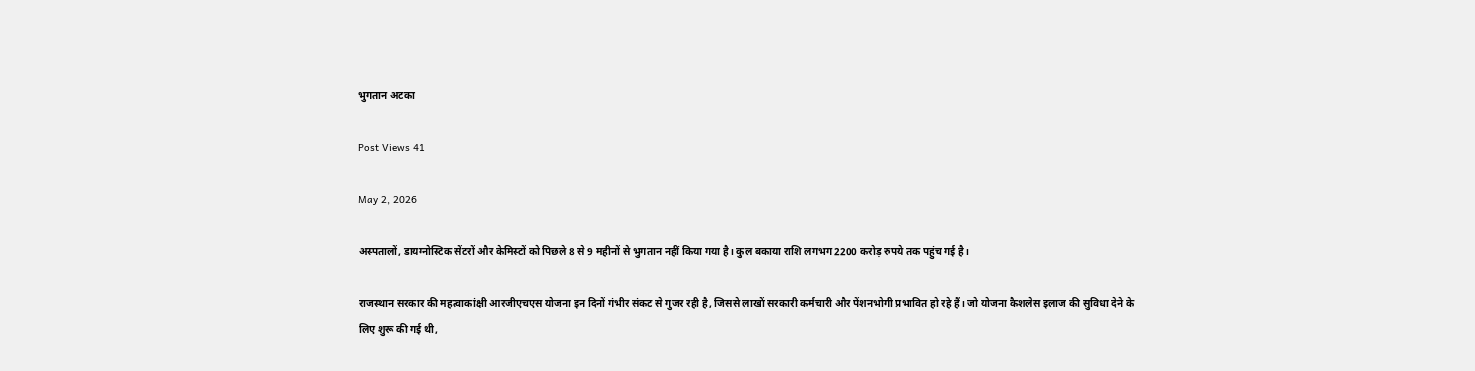भुगतान अटका

Post Views 41

May 2, 2026

अस्पतालों, डायग्नोस्टिक सेंटरों और केमिस्टों को पिछले 8 से 9 महीनों से भुगतान नहीं किया गया है। कुल बकाया राशि लगभग 2200 करोड़ रुपये तक पहुंच गई है।

राजस्थान सरकार की महत्वाकांक्षी आरजीएचएस योजना इन दिनों गंभीर संकट से गुजर रही है, जिससे लाखों सरकारी कर्मचारी और पेंशनभोगी प्रभावित हो रहे हैं। जो योजना कैशलेस इलाज की सुविधा देने के लिए शुरू की गई थी,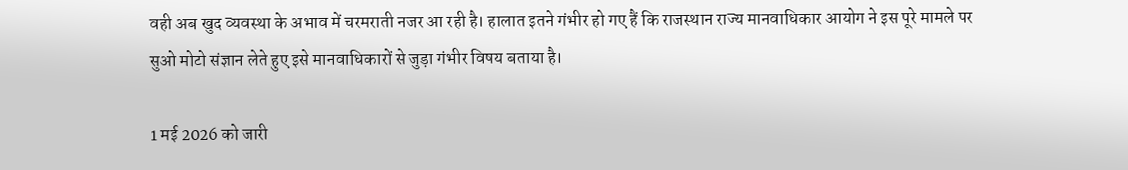वही अब खुद व्यवस्था के अभाव में चरमराती नजर आ रही है। हालात इतने गंभीर हो गए हैं कि राजस्थान राज्य मानवाधिकार आयोग ने इस पूरे मामले पर सुओ मोटो संज्ञान लेते हुए इसे मानवाधिकारों से जुड़ा गंभीर विषय बताया है।

1 मई 2026 को जारी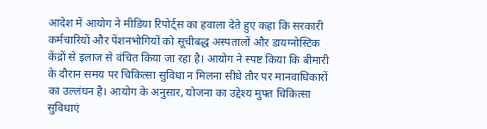आदेश में आयोग ने मीडिया रिपोर्ट्स का हवाला देते हुए कहा कि सरकारी कर्मचारियों और पेंशनभोगियों को सूचीबद्ध अस्पतालों और डायग्नोस्टिक केंद्रों से इलाज से वंचित किया जा रहा है। आयोग ने स्पष्ट किया कि बीमारी के दौरान समय पर चिकित्सा सुविधा न मिलना सीधे तौर पर मानवाधिकारों का उल्लंघन है। आयोग के अनुसार, योजना का उद्देश्य मुफ्त चिकित्सा सुविधाएं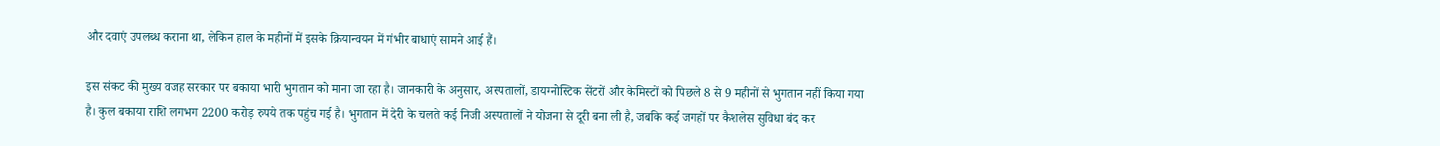और दवाएं उपलब्ध कराना था, लेकिन हाल के महीनों में इसके क्रियान्वयन में गंभीर बाधाएं सामने आई हैं।

इस संकट की मुख्य वजह सरकार पर बकाया भारी भुगतान को माना जा रहा है। जानकारी के अनुसार, अस्पतालों, डायग्नोस्टिक सेंटरों और केमिस्टों को पिछले 8 से 9 महीनों से भुगतान नहीं किया गया है। कुल बकाया राशि लगभग 2200 करोड़ रुपये तक पहुंच गई है। भुगतान में देरी के चलते कई निजी अस्पतालों ने योजना से दूरी बना ली है, जबकि कई जगहों पर कैशलेस सुविधा बंद कर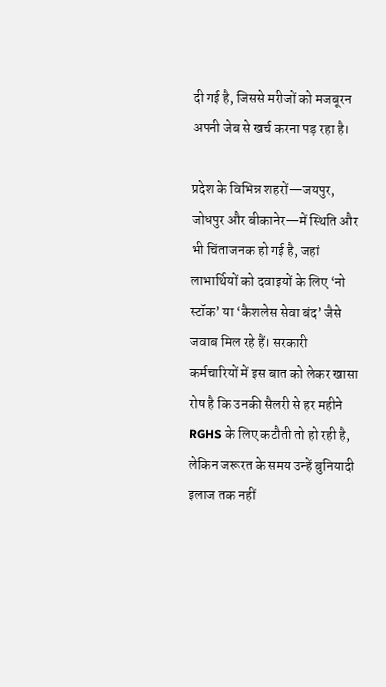दी गई है, जिससे मरीजों को मजबूरन अपनी जेब से खर्च करना पड़ रहा है।

प्रदेश के विभिन्न शहरों—जयपुर, जोधपुर और बीकानेर—में स्थिति और भी चिंताजनक हो गई है, जहां लाभार्थियों को दवाइयों के लिए ‘नो स्टॉक’ या ‘कैशलेस सेवा बंद’ जैसे जवाब मिल रहे हैं। सरकारी कर्मचारियों में इस बात को लेकर खासा रोष है कि उनकी सैलरी से हर महीने RGHS के लिए कटौती तो हो रही है, लेकिन जरूरत के समय उन्हें बुनियादी इलाज तक नहीं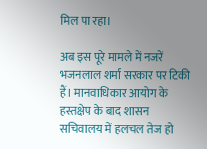मिल पा रहा।

अब इस पूरे मामले में नजरें भजनलाल शर्मा सरकार पर टिकी हैं। मानवाधिकार आयोग के हस्तक्षेप के बाद शासन सचिवालय में हलचल तेज हो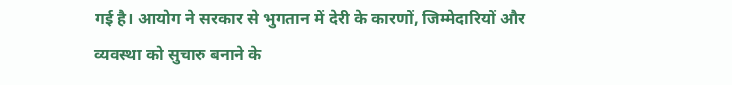गई है। आयोग ने सरकार से भुगतान में देरी के कारणों, जिम्मेदारियों और व्यवस्था को सुचारु बनाने के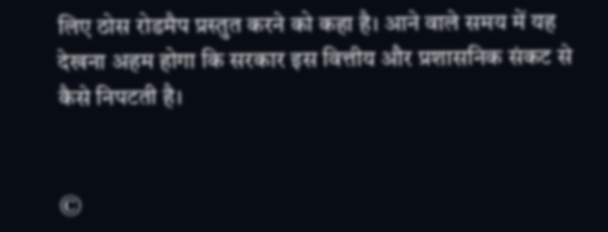लिए ठोस रोडमैप प्रस्तुत करने को कहा है। आने वाले समय में यह देखना अहम होगा कि सरकार इस वित्तीय और प्रशासनिक संकट से कैसे निपटती है।


©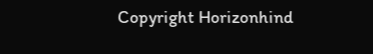Copyright Horizonhind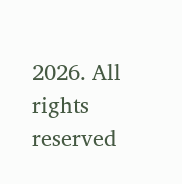2026. All rights reserved